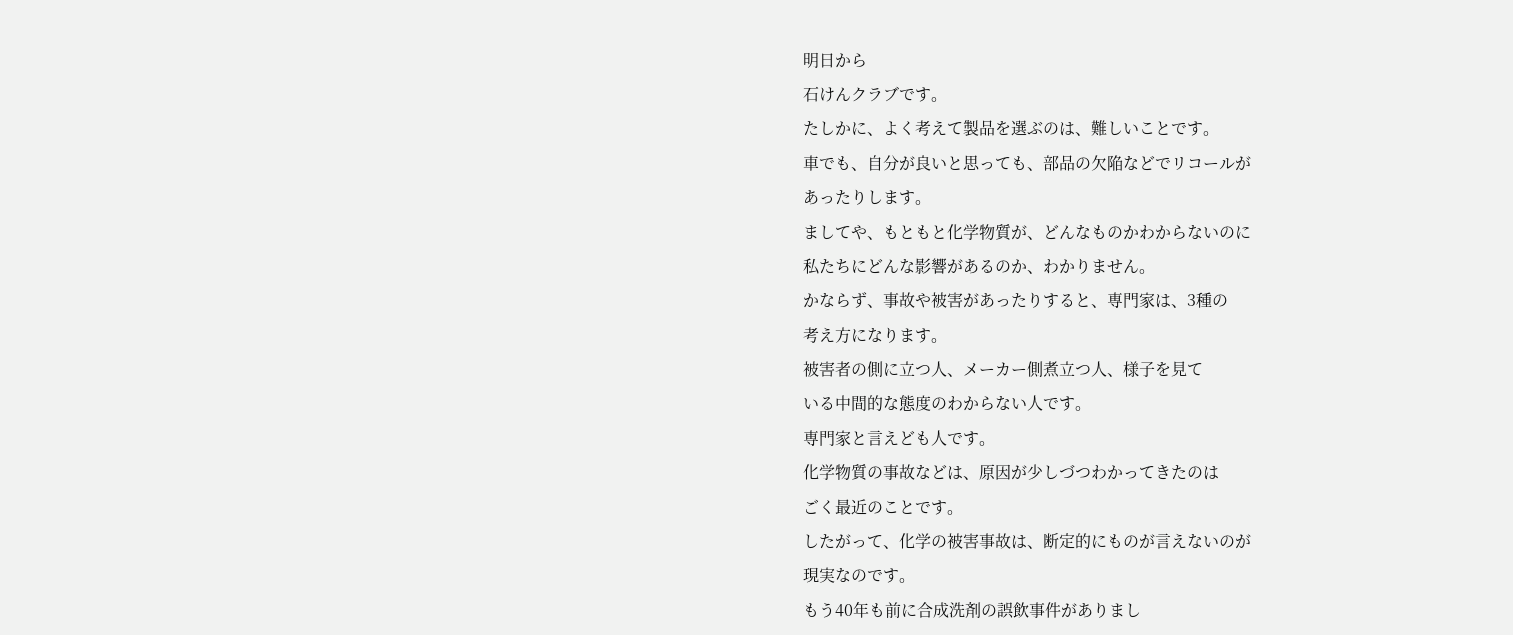明日から
石けんクラブです。
たしかに、よく考えて製品を選ぶのは、難しいことです。
車でも、自分が良いと思っても、部品の欠陥などでリコールが
あったりします。
ましてや、もともと化学物質が、どんなものかわからないのに
私たちにどんな影響があるのか、わかりません。
かならず、事故や被害があったりすると、専門家は、3種の
考え方になります。
被害者の側に立つ人、メーカー側煮立つ人、様子を見て
いる中間的な態度のわからない人です。
専門家と言えども人です。
化学物質の事故などは、原因が少しづつわかってきたのは
ごく最近のことです。
したがって、化学の被害事故は、断定的にものが言えないのが
現実なのです。
もう40年も前に合成洗剤の誤飲事件がありまし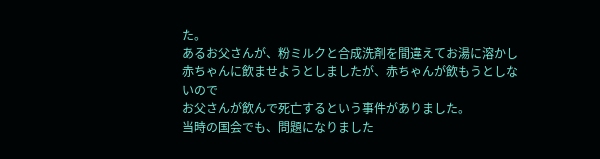た。
あるお父さんが、粉ミルクと合成洗剤を間違えてお湯に溶かし
赤ちゃんに飲ませようとしましたが、赤ちゃんが飲もうとしないので
お父さんが飲んで死亡するという事件がありました。
当時の国会でも、問題になりました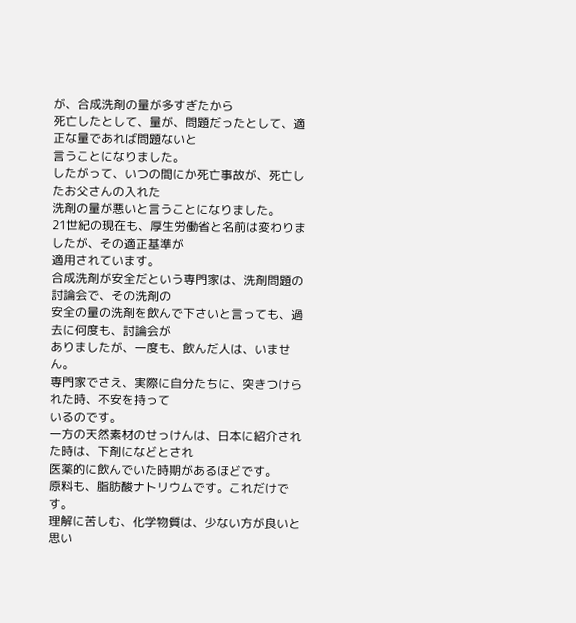が、合成洗剤の量が多すぎたから
死亡したとして、量が、問題だったとして、適正な量であれば問題ないと
言うことになりました。
したがって、いつの間にか死亡事故が、死亡したお父さんの入れた
洗剤の量が悪いと言うことになりました。
21世紀の現在も、厚生労働省と名前は変わりましたが、その適正基準が
適用されています。
合成洗剤が安全だという専門家は、洗剤問題の討論会で、その洗剤の
安全の量の洗剤を飲んで下さいと言っても、過去に何度も、討論会が
ありましたが、一度も、飲んだ人は、いません。
専門家でさえ、実際に自分たちに、突きつけられた時、不安を持って
いるのです。
一方の天然素材のせっけんは、日本に紹介された時は、下剤になどとされ
医薬的に飲んでいた時期があるほどです。
原料も、脂肪酸ナトリウムです。これだけです。
理解に苦しむ、化学物質は、少ない方が良いと思い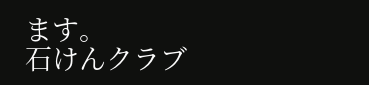ます。
石けんクラブ